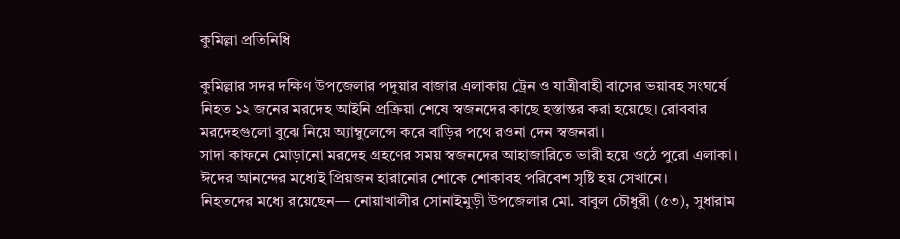কুমিল্লা প্রতিনিধি

কুমিল্লার সদর দক্ষিণ উপজেলার পদুয়ার বাজার এলাকায় ট্রেন ও যাত্রীবাহী বাসের ভয়াবহ সংঘর্ষে নিহত ১২ জনের মরদেহ আইনি প্রক্রিয়া শেষে স্বজনদের কাছে হস্তান্তর করা হয়েছে। রোববার মরদেহগুলো বুঝে নিয়ে অ্যাম্বুলেন্সে করে বাড়ির পথে রওনা দেন স্বজনরা।
সাদা কাফনে মোড়ানো মরদেহ গ্রহণের সময় স্বজনদের আহাজারিতে ভারী হয়ে ওঠে পুরো এলাকা। ঈদের আনন্দের মধ্যেই প্রিয়জন হারানোর শোকে শোকাবহ পরিবেশ সৃষ্টি হয় সেখানে।
নিহতদের মধ্যে রয়েছেন— নোয়াখালীর সোনাইমুড়ী উপজেলার মো. বাবুল চৌধুরী (৫৩), সুধারাম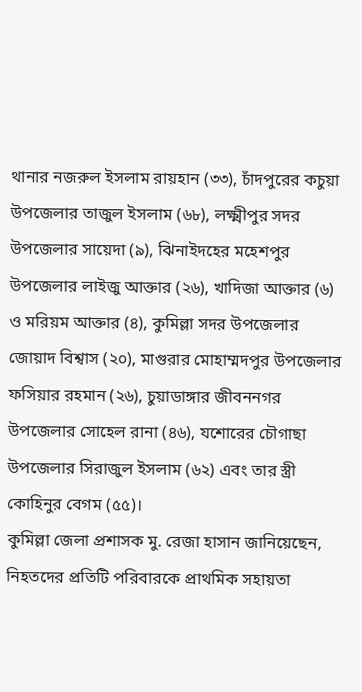থানার নজরুল ইসলাম রায়হান (৩৩), চাঁদপুরের কচুয়া উপজেলার তাজুল ইসলাম (৬৮), লক্ষ্মীপুর সদর উপজেলার সায়েদা (৯), ঝিনাইদহের মহেশপুর উপজেলার লাইজু আক্তার (২৬), খাদিজা আক্তার (৬) ও মরিয়ম আক্তার (৪), কুমিল্লা সদর উপজেলার জোয়াদ বিশ্বাস (২০), মাগুরার মোহাম্মদপুর উপজেলার ফসিয়ার রহমান (২৬), চুয়াডাঙ্গার জীবননগর উপজেলার সোহেল রানা (৪৬), যশোরের চৌগাছা উপজেলার সিরাজুল ইসলাম (৬২) এবং তার স্ত্রী কোহিনুর বেগম (৫৫)।
কুমিল্লা জেলা প্রশাসক মু. রেজা হাসান জানিয়েছেন, নিহতদের প্রতিটি পরিবারকে প্রাথমিক সহায়তা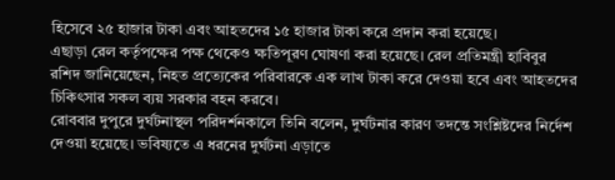হিসেবে ২৫ হাজার টাকা এবং আহতদের ১৫ হাজার টাকা করে প্রদান করা হয়েছে।
এছাড়া রেল কর্তৃপক্ষের পক্ষ থেকেও ক্ষতিপূরণ ঘোষণা করা হয়েছে। রেল প্রতিমন্ত্রী হাবিবুর রশিদ জানিয়েছেন, নিহত প্রত্যেকের পরিবারকে এক লাখ টাকা করে দেওয়া হবে এবং আহতদের চিকিৎসার সকল ব্যয় সরকার বহন করবে।
রোববার দুপুরে দুর্ঘটনাস্থল পরিদর্শনকালে তিনি বলেন, দুর্ঘটনার কারণ তদন্তে সংশ্লিষ্টদের নির্দেশ দেওয়া হয়েছে। ভবিষ্যতে এ ধরনের দুর্ঘটনা এড়াতে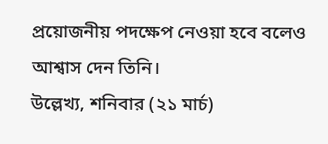প্রয়োজনীয় পদক্ষেপ নেওয়া হবে বলেও আশ্বাস দেন তিনি।
উল্লেখ্য, শনিবার (২১ মার্চ)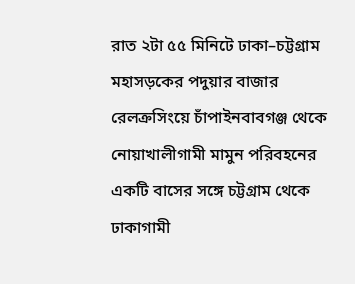রাত ২টা ৫৫ মিনিটে ঢাকা–চট্টগ্রাম মহাসড়কের পদুয়ার বাজার রেলক্রসিংয়ে চাঁপাইনবাবগঞ্জ থেকে নোয়াখালীগামী মামুন পরিবহনের একটি বাসের সঙ্গে চট্টগ্রাম থেকে ঢাকাগামী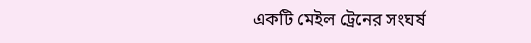একটি মেইল ট্রেনের সংঘর্ষ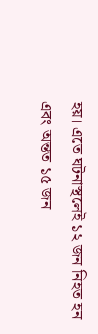হয়। এতে ঘটনাস্থলেই ১২ জন নিহত হন এবং অন্তত ১৫ জন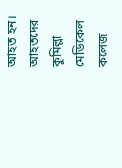আহত হন। আহতদের কুমিল্লা মেডিকেল কলেজ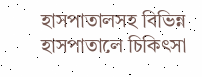হাসপাতালসহ বিভিন্ন হাসপাতালে চিকিৎসা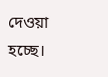দেওয়া হচ্ছে।